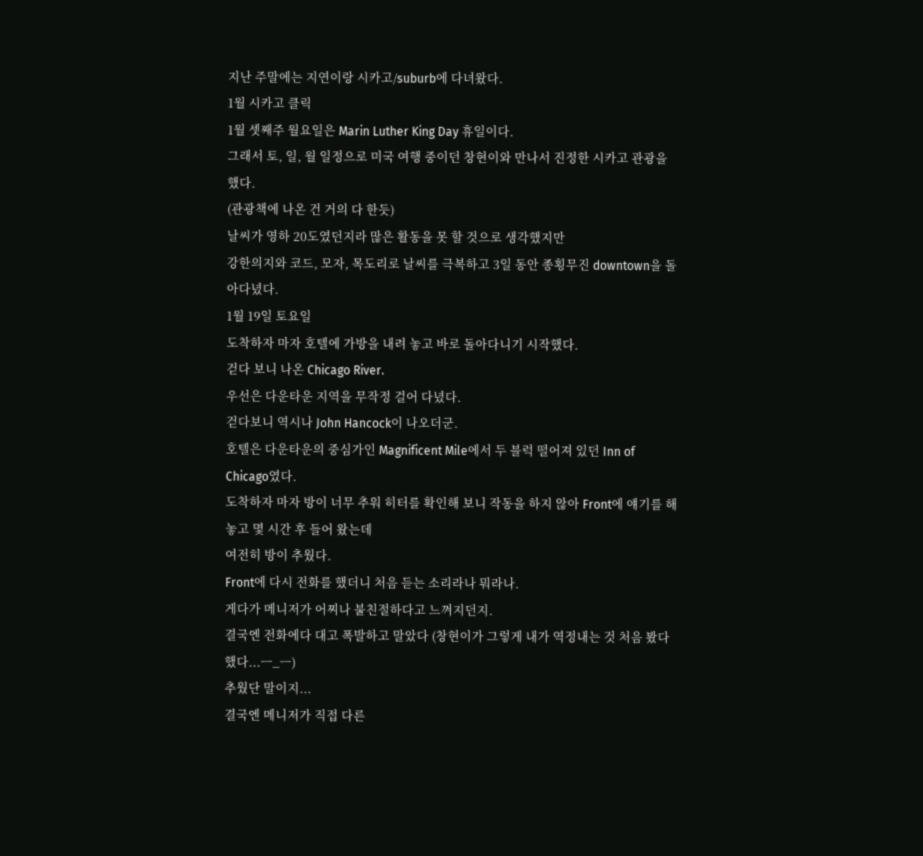지난 주말에는 지연이랑 시카고/suburb에 다녀왔다.
1월 시카고 클릭
1월 셋째주 월요일은 Marin Luther King Day 휴일이다.
그래서 토, 일, 월 일정으로 미국 여행 중이던 창현이와 만나서 진정한 시카고 관광을 했다.
(관광책에 나온 건 거의 다 한듯)
날씨가 영하 20도였던지라 많은 활동을 못 할 것으로 생각했지만
강한의지와 코드, 모자, 목도리로 날씨를 극복하고 3일 동안 종횡무진 downtown을 돌아다녔다.
1월 19일 토요일
도착하자 마자 호텔에 가방을 내려 놓고 바로 돌아다니기 시작했다.
걷다 보니 나온 Chicago River.
우선은 다운타운 지역을 무작정 걸어 다녔다.
걷다보니 역시나 John Hancock이 나오더군.
호텔은 다운타운의 중심가인 Magnificent Mile에서 두 블럭 떨어져 있던 Inn of Chicago였다.
도착하자 마자 방이 너무 추워 히터를 확인해 보니 작동을 하지 않아 Front에 얘기를 해 놓고 몇 시간 후 들어 왔는데
여전히 방이 추웠다.
Front에 다시 전화를 했더니 처음 듣는 소리라나 뭐라나.
게다가 메니저가 어찌나 불친절하다고 느껴지던지.
결국엔 전화에다 대고 폭발하고 말았다 (창현이가 그렇게 내가 역정내는 것 처음 봤다했다...ㅡ_ㅡ)
추웠단 말이지...
결국엔 메니저가 직접 다른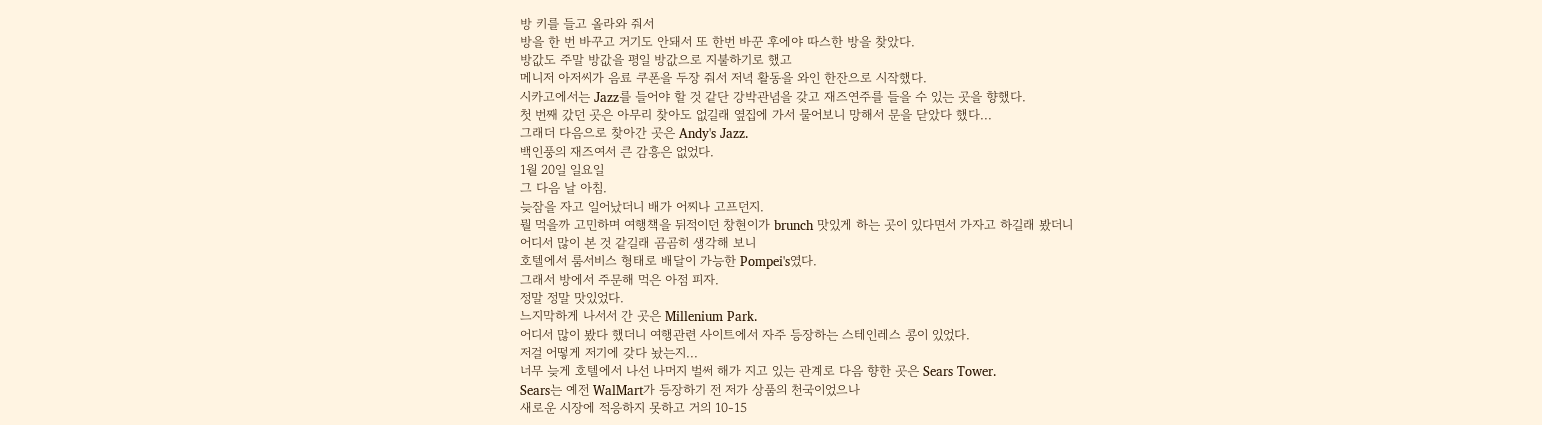방 키를 들고 올라와 줘서
방을 한 번 바꾸고 거기도 안돼서 또 한번 바꾼 후에야 따스한 방을 찾았다.
방값도 주말 방값을 평일 방값으로 지불하기로 했고
메니저 아저씨가 음료 쿠폰을 두장 줘서 저녁 활동을 와인 한잔으로 시작했다.
시카고에서는 Jazz를 들어야 할 것 같단 강박관념을 갖고 재즈연주를 들을 수 있는 곳을 향했다.
첫 번째 갔던 곳은 아무리 찾아도 없길래 옆집에 가서 물어보니 망해서 문을 닫았다 했다...
그래더 다음으로 찾아간 곳은 Andy's Jazz.
백인풍의 재즈여서 큰 감흥은 없었다.
1월 20일 일요일
그 다음 날 아침.
늦잠을 자고 일어났더니 배가 어찌나 고프던지.
뭘 먹을까 고민하며 여행책을 뒤적이던 창현이가 brunch 맛있게 하는 곳이 있다면서 가자고 하길래 봤더니
어디서 많이 본 것 같길래 곰곰히 생각해 보니
호텔에서 룸서비스 형태로 배달이 가능한 Pompei's였다.
그래서 방에서 주문해 먹은 아점 피자.
정말 정말 맛있었다.
느지막하게 나서서 간 곳은 Millenium Park.
어디서 많이 봤다 했더니 여행관련 사이트에서 자주 등장하는 스테인레스 콩이 있었다.
저걸 어떻게 저기에 갖다 놨는지...
너무 늦게 호텔에서 나선 나머지 벌써 해가 지고 있는 관계로 다음 향한 곳은 Sears Tower.
Sears는 예전 WalMart가 등장하기 전 저가 상품의 천국이었으나
새로운 시장에 적응하지 못하고 거의 10-15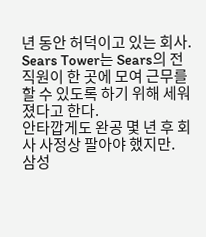년 동안 허덕이고 있는 회사.
Sears Tower는 Sears의 전 직원이 한 곳에 모여 근무를 할 수 있도록 하기 위해 세워졌다고 한다.
안타깝게도 완공 몇 년 후 회사 사정상 팔아야 했지만.
삼성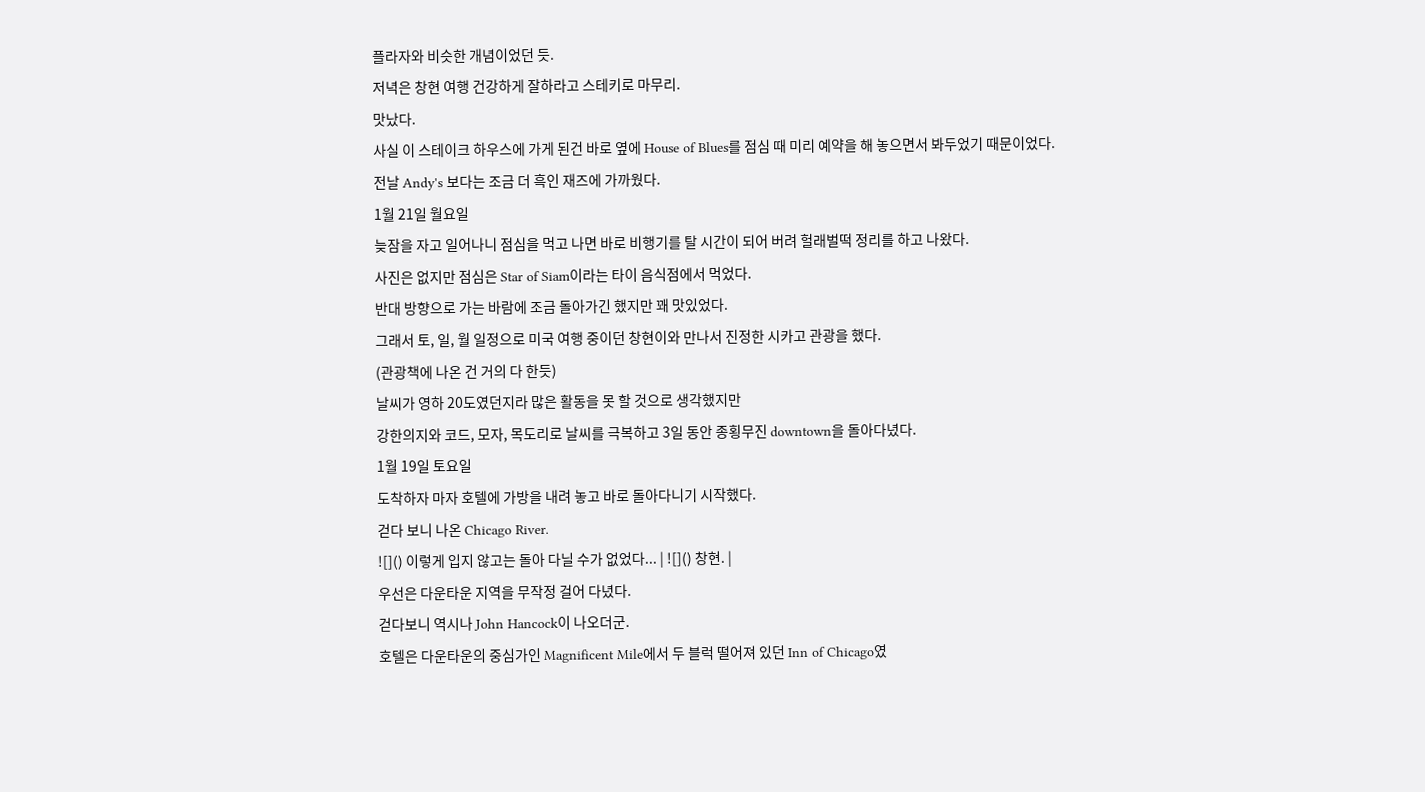플라자와 비슷한 개념이었던 듯.
저녁은 창현 여행 건강하게 잘하라고 스테키로 마무리.
맛났다.
사실 이 스테이크 하우스에 가게 된건 바로 옆에 House of Blues를 점심 때 미리 예약을 해 놓으면서 봐두었기 때문이었다.
전날 Andy's 보다는 조금 더 흑인 재즈에 가까웠다.
1월 21일 월요일
늦잠을 자고 일어나니 점심을 먹고 나면 바로 비행기를 탈 시간이 되어 버려 헐래벌떡 정리를 하고 나왔다.
사진은 없지만 점심은 Star of Siam이라는 타이 음식점에서 먹었다.
반대 방향으로 가는 바람에 조금 돌아가긴 했지만 꽤 맛있었다.
그래서 토, 일, 월 일정으로 미국 여행 중이던 창현이와 만나서 진정한 시카고 관광을 했다.
(관광책에 나온 건 거의 다 한듯)
날씨가 영하 20도였던지라 많은 활동을 못 할 것으로 생각했지만
강한의지와 코드, 모자, 목도리로 날씨를 극복하고 3일 동안 종횡무진 downtown을 돌아다녔다.
1월 19일 토요일
도착하자 마자 호텔에 가방을 내려 놓고 바로 돌아다니기 시작했다.
걷다 보니 나온 Chicago River.
![]() 이렇게 입지 않고는 돌아 다닐 수가 없었다... | ![]() 창현. |
우선은 다운타운 지역을 무작정 걸어 다녔다.
걷다보니 역시나 John Hancock이 나오더군.
호텔은 다운타운의 중심가인 Magnificent Mile에서 두 블럭 떨어져 있던 Inn of Chicago였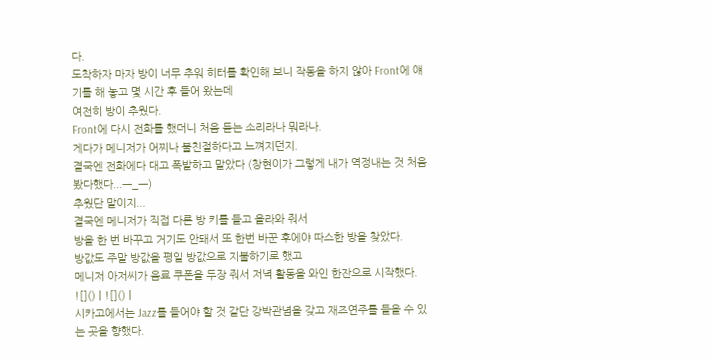다.
도착하자 마자 방이 너무 추워 히터를 확인해 보니 작동을 하지 않아 Front에 얘기를 해 놓고 몇 시간 후 들어 왔는데
여전히 방이 추웠다.
Front에 다시 전화를 했더니 처음 듣는 소리라나 뭐라나.
게다가 메니저가 어찌나 불친절하다고 느껴지던지.
결국엔 전화에다 대고 폭발하고 말았다 (창현이가 그렇게 내가 역정내는 것 처음 봤다했다...ㅡ_ㅡ)
추웠단 말이지...
결국엔 메니저가 직접 다른 방 키를 들고 올라와 줘서
방을 한 번 바꾸고 거기도 안돼서 또 한번 바꾼 후에야 따스한 방을 찾았다.
방값도 주말 방값을 평일 방값으로 지불하기로 했고
메니저 아저씨가 음료 쿠폰을 두장 줘서 저녁 활동을 와인 한잔으로 시작했다.
![]() | ![]() |
시카고에서는 Jazz를 들어야 할 것 같단 강박관념을 갖고 재즈연주를 들을 수 있는 곳을 향했다.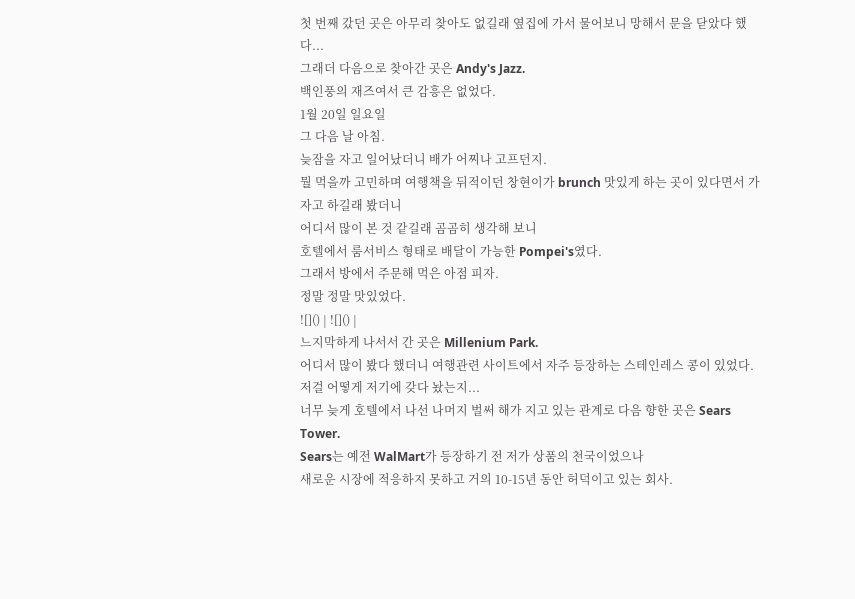첫 번째 갔던 곳은 아무리 찾아도 없길래 옆집에 가서 물어보니 망해서 문을 닫았다 했다...
그래더 다음으로 찾아간 곳은 Andy's Jazz.
백인풍의 재즈여서 큰 감흥은 없었다.
1월 20일 일요일
그 다음 날 아침.
늦잠을 자고 일어났더니 배가 어찌나 고프던지.
뭘 먹을까 고민하며 여행책을 뒤적이던 창현이가 brunch 맛있게 하는 곳이 있다면서 가자고 하길래 봤더니
어디서 많이 본 것 같길래 곰곰히 생각해 보니
호텔에서 룸서비스 형태로 배달이 가능한 Pompei's였다.
그래서 방에서 주문해 먹은 아점 피자.
정말 정말 맛있었다.
![]() | ![]() |
느지막하게 나서서 간 곳은 Millenium Park.
어디서 많이 봤다 했더니 여행관련 사이트에서 자주 등장하는 스테인레스 콩이 있었다.
저걸 어떻게 저기에 갖다 놨는지...
너무 늦게 호텔에서 나선 나머지 벌써 해가 지고 있는 관계로 다음 향한 곳은 Sears Tower.
Sears는 예전 WalMart가 등장하기 전 저가 상품의 천국이었으나
새로운 시장에 적응하지 못하고 거의 10-15년 동안 허덕이고 있는 회사.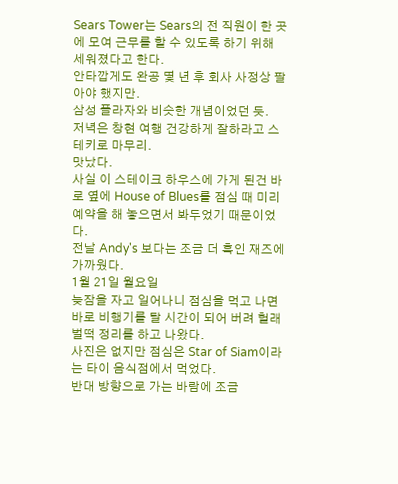Sears Tower는 Sears의 전 직원이 한 곳에 모여 근무를 할 수 있도록 하기 위해 세워졌다고 한다.
안타깝게도 완공 몇 년 후 회사 사정상 팔아야 했지만.
삼성 플라자와 비슷한 개념이었던 듯.
저녁은 창현 여행 건강하게 잘하라고 스테키로 마무리.
맛났다.
사실 이 스테이크 하우스에 가게 된건 바로 옆에 House of Blues를 점심 때 미리 예약을 해 놓으면서 봐두었기 때문이었다.
전날 Andy's 보다는 조금 더 흑인 재즈에 가까웠다.
1월 21일 월요일
늦잠을 자고 일어나니 점심을 먹고 나면 바로 비행기를 탈 시간이 되어 버려 헐래벌떡 정리를 하고 나왔다.
사진은 없지만 점심은 Star of Siam이라는 타이 음식점에서 먹었다.
반대 방향으로 가는 바람에 조금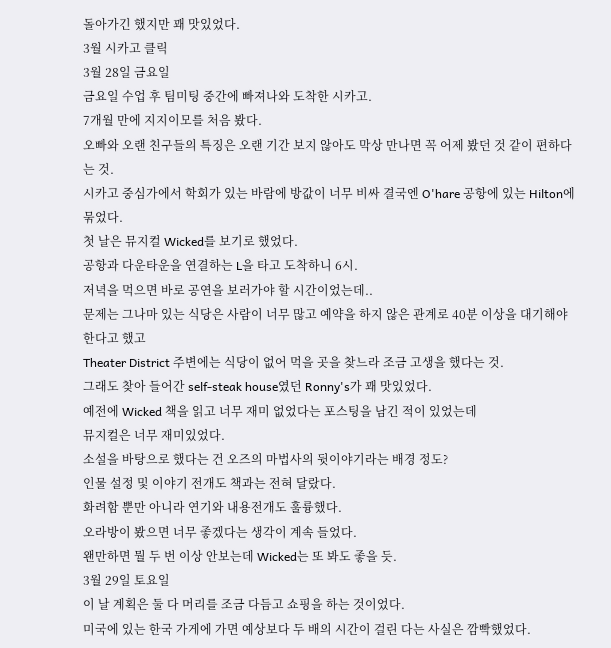돌아가긴 했지만 꽤 맛있었다.
3월 시카고 클릭
3월 28일 금요일
금요일 수업 후 팀미팅 중간에 빠져나와 도착한 시카고.
7개월 만에 지지이모를 처음 봤다.
오빠와 오랜 친구들의 특징은 오랜 기간 보지 않아도 막상 만나면 꼭 어제 봤던 것 같이 편하다는 것.
시카고 중심가에서 학회가 있는 바람에 방값이 너무 비싸 결국엔 O'hare 공항에 있는 Hilton에 묶었다.
첫 날은 뮤지컬 Wicked를 보기로 했었다.
공항과 다운타운을 연결하는 L을 타고 도착하니 6시.
저녁을 먹으면 바로 공연을 보러가야 할 시간이었는데..
문제는 그나마 있는 식당은 사람이 너무 많고 예약을 하지 않은 관계로 40분 이상을 대기해야 한다고 했고
Theater District 주변에는 식당이 없어 먹을 곳을 찾느라 조금 고생을 했다는 것.
그래도 찾아 들어간 self-steak house였던 Ronny's가 꽤 맛있었다.
예전에 Wicked 책을 읽고 너무 재미 없었다는 포스팅을 남긴 적이 있었는데
뮤지컬은 너무 재미있었다.
소설을 바탕으로 했다는 건 오즈의 마법사의 뒷이야기라는 배경 정도?
인물 설정 및 이야기 전개도 책과는 전혀 달랐다.
화려함 뿐만 아니라 연기와 내용전개도 훌륭했다.
오라방이 봤으면 너무 좋겠다는 생각이 계속 들었다.
왠만하면 뭘 두 번 이상 안보는데 Wicked는 또 봐도 좋을 듯.
3월 29일 토요일
이 날 계획은 둘 다 머리를 조금 다듬고 쇼핑을 하는 것이었다.
미국에 있는 한국 가게에 가면 예상보다 두 배의 시간이 걸린 다는 사실은 깜빡했었다.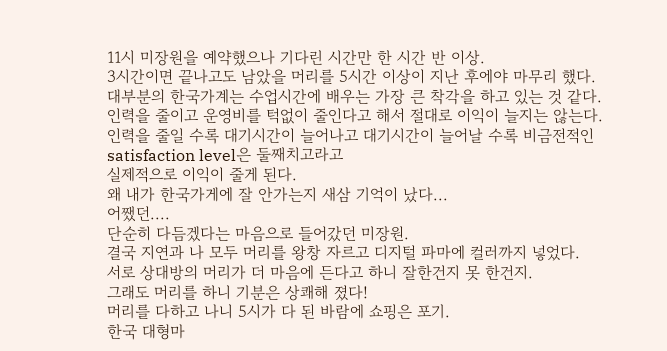11시 미장원을 예약했으나 기다린 시간만 한 시간 반 이상.
3시간이면 끝나고도 남았을 머리를 5시간 이상이 지난 후에야 마무리 했다.
대부분의 한국가계는 수업시간에 배우는 가장 큰 착각을 하고 있는 것 같다.
인력을 줄이고 운영비를 턱없이 줄인다고 해서 절대로 이익이 늘지는 않는다.
인력을 줄일 수록 대기시간이 늘어나고 대기시간이 늘어날 수록 비금전적인 satisfaction level은 둘째치고라고
실제적으로 이익이 줄게 된다.
왜 내가 한국가게에 잘 안가는지 새삼 기억이 났다...
어쨌던....
단순히 다듬겠다는 마음으로 들어갔던 미장원.
결국 지연과 나 모두 머리를 왕창 자르고 디지털 파마에 컬러까지 넣었다.
서로 상대방의 머리가 더 마음에 든다고 하니 잘한건지 못 한건지.
그래도 머리를 하니 기분은 상쾌해 졌다!
머리를 다하고 나니 5시가 다 된 바람에 쇼핑은 포기.
한국 대형마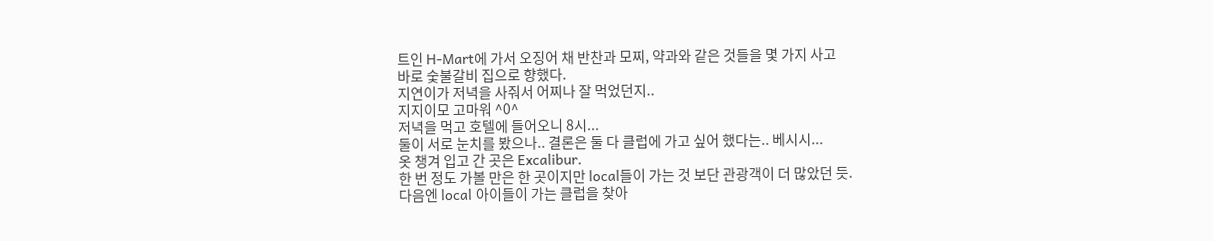트인 H-Mart에 가서 오징어 채 반찬과 모찌, 약과와 같은 것들을 몇 가지 사고
바로 숯불갈비 집으로 향했다.
지연이가 저녁을 사줘서 어찌나 잘 먹었던지..
지지이모 고마워 ^0^
저녁을 먹고 호텔에 들어오니 8시...
둘이 서로 눈치를 봤으나.. 결론은 둘 다 클럽에 가고 싶어 했다는.. 베시시...
옷 챙겨 입고 간 곳은 Excalibur.
한 번 정도 가볼 만은 한 곳이지만 local들이 가는 것 보단 관광객이 더 많았던 듯.
다음엔 local 아이들이 가는 클럽을 찾아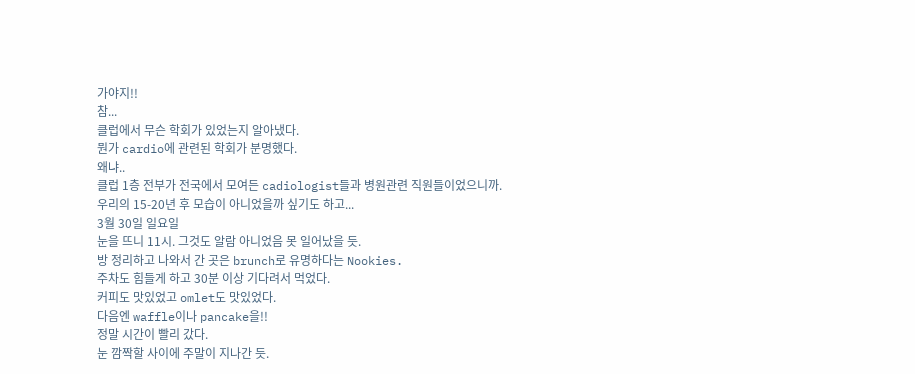가야지!!
참...
클럽에서 무슨 학회가 있었는지 알아냈다.
뭔가 cardio에 관련된 학회가 분명했다.
왜냐..
클럽 1층 전부가 전국에서 모여든 cadiologist들과 병원관련 직원들이었으니까.
우리의 15-20년 후 모습이 아니었을까 싶기도 하고...
3월 30일 일요일
눈을 뜨니 11시. 그것도 알람 아니었음 못 일어났을 듯.
방 정리하고 나와서 간 곳은 brunch로 유명하다는 Nookies.
주차도 힘들게 하고 30분 이상 기다려서 먹었다.
커피도 맛있었고 omlet도 맛있었다.
다음엔 waffle이나 pancake을!!
정말 시간이 빨리 갔다.
눈 깜짝할 사이에 주말이 지나간 듯.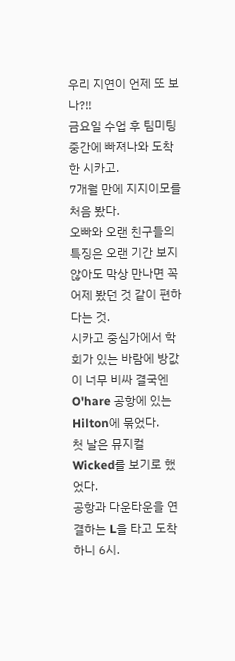우리 지연이 언제 또 보나?!!
금요일 수업 후 팀미팅 중간에 빠져나와 도착한 시카고.
7개월 만에 지지이모를 처음 봤다.
오빠와 오랜 친구들의 특징은 오랜 기간 보지 않아도 막상 만나면 꼭 어제 봤던 것 같이 편하다는 것.
시카고 중심가에서 학회가 있는 바람에 방값이 너무 비싸 결국엔 O'hare 공항에 있는 Hilton에 묶었다.
첫 날은 뮤지컬 Wicked를 보기로 했었다.
공항과 다운타운을 연결하는 L을 타고 도착하니 6시.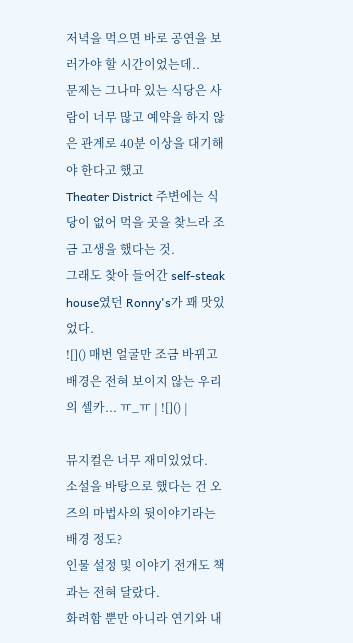저녁을 먹으면 바로 공연을 보러가야 할 시간이었는데..
문제는 그나마 있는 식당은 사람이 너무 많고 예약을 하지 않은 관계로 40분 이상을 대기해야 한다고 했고
Theater District 주변에는 식당이 없어 먹을 곳을 찾느라 조금 고생을 했다는 것.
그래도 찾아 들어간 self-steak house였던 Ronny's가 꽤 맛있었다.
![]() 매번 얼굴만 조금 바뀌고 배경은 전혀 보이지 않는 우리의 셀카... ㅠ_ㅠ | ![]() |

뮤지컬은 너무 재미있었다.
소설을 바탕으로 했다는 건 오즈의 마법사의 뒷이야기라는 배경 정도?
인물 설정 및 이야기 전개도 책과는 전혀 달랐다.
화려함 뿐만 아니라 연기와 내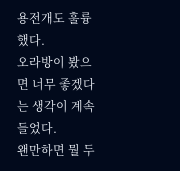용전개도 훌륭했다.
오라방이 봤으면 너무 좋겠다는 생각이 계속 들었다.
왠만하면 뭘 두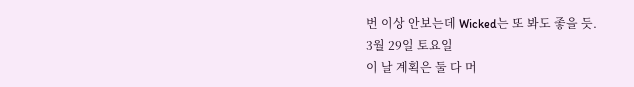번 이상 안보는데 Wicked는 또 봐도 좋을 듯.
3월 29일 토요일
이 날 계획은 둘 다 머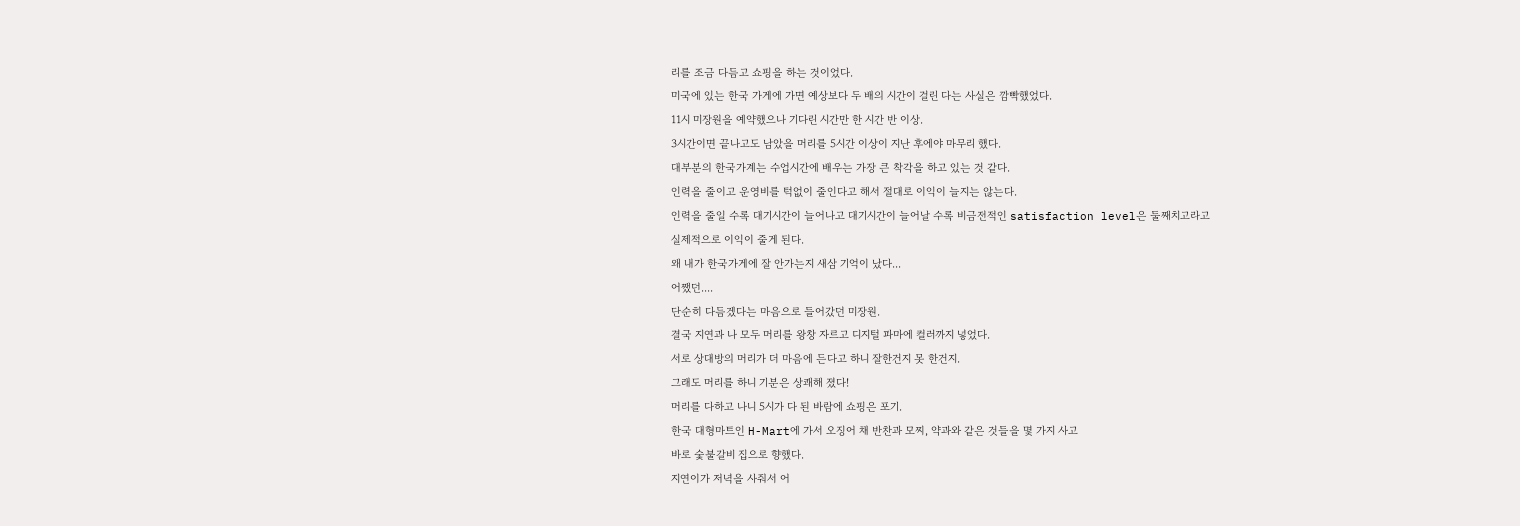리를 조금 다듬고 쇼핑을 하는 것이었다.
미국에 있는 한국 가게에 가면 예상보다 두 배의 시간이 걸린 다는 사실은 깜빡했었다.
11시 미장원을 예약했으나 기다린 시간만 한 시간 반 이상.
3시간이면 끝나고도 남았을 머리를 5시간 이상이 지난 후에야 마무리 했다.
대부분의 한국가계는 수업시간에 배우는 가장 큰 착각을 하고 있는 것 같다.
인력을 줄이고 운영비를 턱없이 줄인다고 해서 절대로 이익이 늘지는 않는다.
인력을 줄일 수록 대기시간이 늘어나고 대기시간이 늘어날 수록 비금전적인 satisfaction level은 둘째치고라고
실제적으로 이익이 줄게 된다.
왜 내가 한국가게에 잘 안가는지 새삼 기억이 났다...
어쨌던....
단순히 다듬겠다는 마음으로 들어갔던 미장원.
결국 지연과 나 모두 머리를 왕창 자르고 디지털 파마에 컬러까지 넣었다.
서로 상대방의 머리가 더 마음에 든다고 하니 잘한건지 못 한건지.
그래도 머리를 하니 기분은 상쾌해 졌다!
머리를 다하고 나니 5시가 다 된 바람에 쇼핑은 포기.
한국 대형마트인 H-Mart에 가서 오징어 채 반찬과 모찌, 약과와 같은 것들을 몇 가지 사고
바로 숯불갈비 집으로 향했다.
지연이가 저녁을 사줘서 어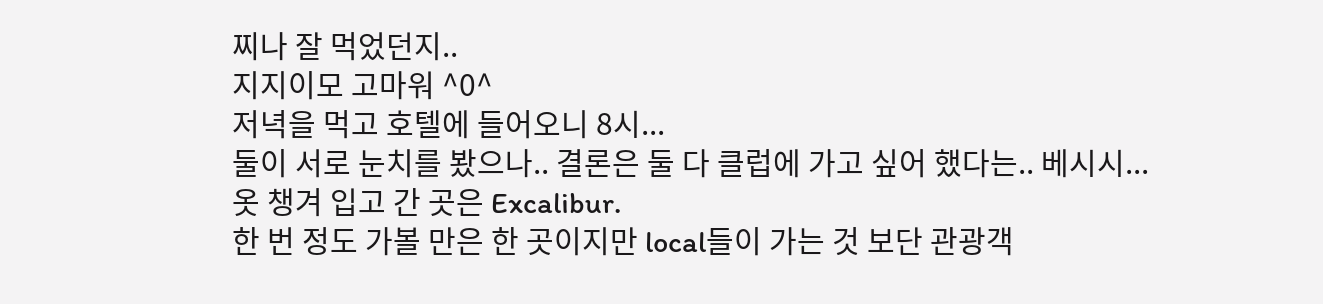찌나 잘 먹었던지..
지지이모 고마워 ^0^
저녁을 먹고 호텔에 들어오니 8시...
둘이 서로 눈치를 봤으나.. 결론은 둘 다 클럽에 가고 싶어 했다는.. 베시시...
옷 챙겨 입고 간 곳은 Excalibur.
한 번 정도 가볼 만은 한 곳이지만 local들이 가는 것 보단 관광객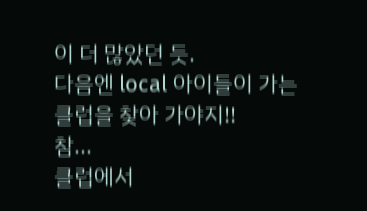이 더 많았던 듯.
다음엔 local 아이들이 가는 클럽을 찾아 가야지!!
참...
클럽에서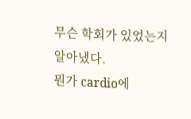무슨 학회가 있었는지 알아냈다.
뭔가 cardio에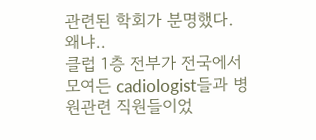관련된 학회가 분명했다.
왜냐..
클럽 1층 전부가 전국에서 모여든 cadiologist들과 병원관련 직원들이었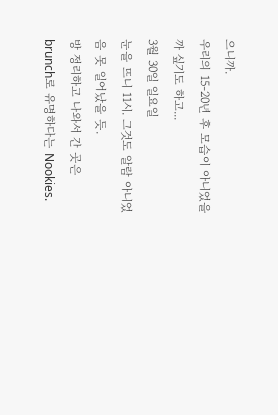으니까.
우리의 15-20년 후 모습이 아니었을까 싶기도 하고...
3월 30일 일요일
눈을 뜨니 11시. 그것도 알람 아니었음 못 일어났을 듯.
방 정리하고 나와서 간 곳은 brunch로 유명하다는 Nookies.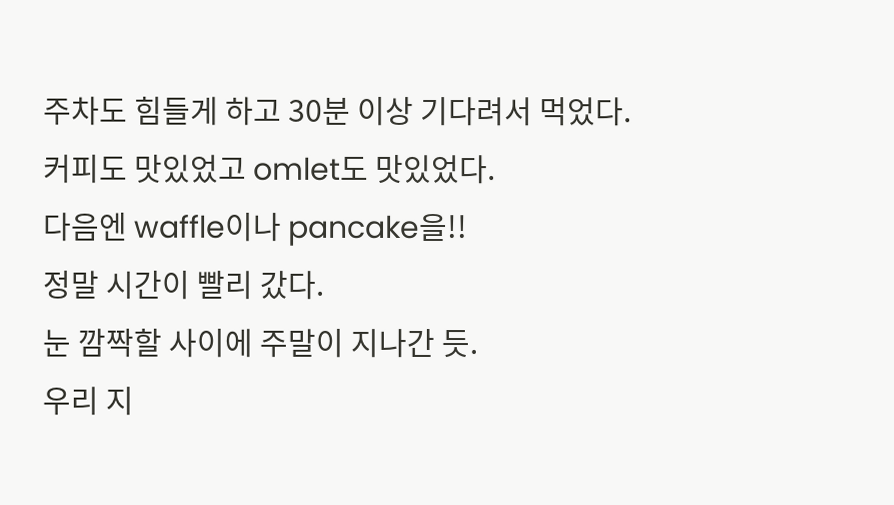주차도 힘들게 하고 30분 이상 기다려서 먹었다.
커피도 맛있었고 omlet도 맛있었다.
다음엔 waffle이나 pancake을!!
정말 시간이 빨리 갔다.
눈 깜짝할 사이에 주말이 지나간 듯.
우리 지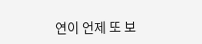연이 언제 또 보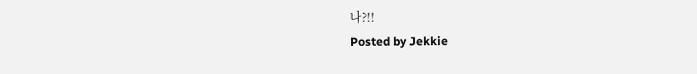나?!!
Posted by Jekkie